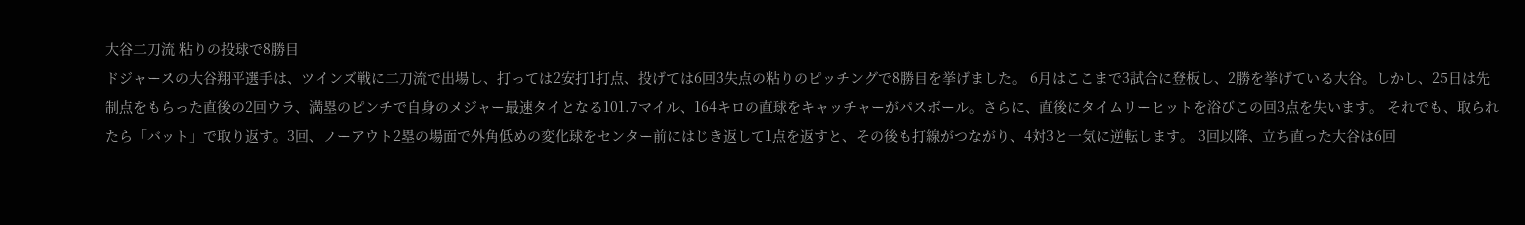大谷二刀流 粘りの投球で8勝目
ドジャースの大谷翔平選手は、ツインズ戦に二刀流で出場し、打っては2安打1打点、投げては6回3失点の粘りのピッチングで8勝目を挙げました。 6月はここまで3試合に登板し、2勝を挙げている大谷。しかし、25日は先制点をもらった直後の2回ウラ、満塁のピンチで自身のメジャー最速タイとなる101.7マイル、164キロの直球をキャッチャーがパスボール。さらに、直後にタイムリーヒットを浴びこの回3点を失います。 それでも、取られたら「バット」で取り返す。3回、ノーアウト2塁の場面で外角低めの変化球をセンター前にはじき返して1点を返すと、その後も打線がつながり、4対3と一気に逆転します。 3回以降、立ち直った大谷は6回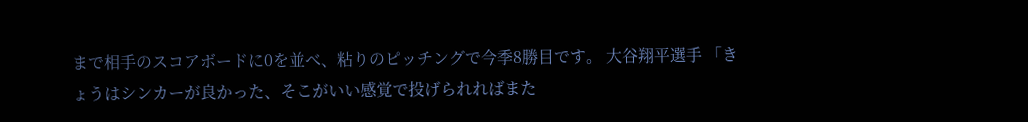まで相手のスコアボードに0を並べ、粘りのピッチングで今季8勝目です。 大谷翔平選手 「きょうはシンカーが良かった、そこがいい感覚で投げられればまた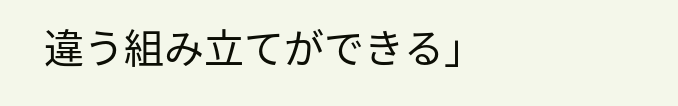違う組み立てができる」